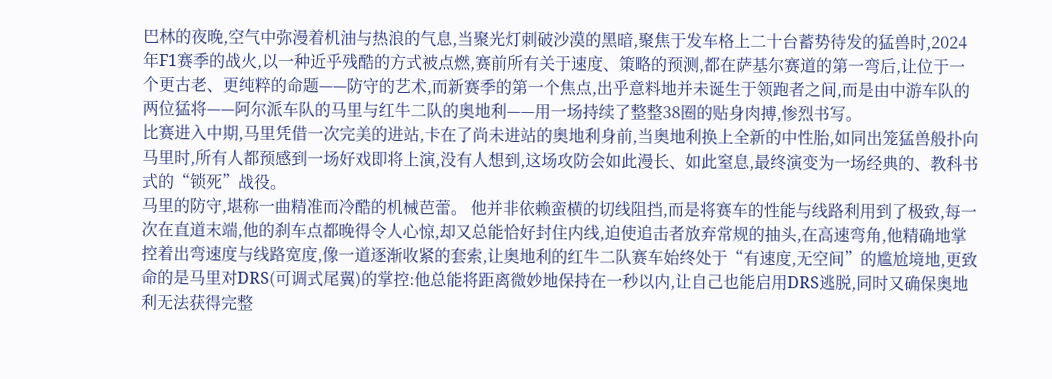巴林的夜晚,空气中弥漫着机油与热浪的气息,当聚光灯刺破沙漠的黑暗,聚焦于发车格上二十台蓄势待发的猛兽时,2024年F1赛季的战火,以一种近乎残酷的方式被点燃,赛前所有关于速度、策略的预测,都在萨基尔赛道的第一弯后,让位于一个更古老、更纯粹的命题——防守的艺术,而新赛季的第一个焦点,出乎意料地并未诞生于领跑者之间,而是由中游车队的两位猛将——阿尔派车队的马里与红牛二队的奥地利——用一场持续了整整38圈的贴身肉搏,惨烈书写。
比赛进入中期,马里凭借一次完美的进站,卡在了尚未进站的奥地利身前,当奥地利换上全新的中性胎,如同出笼猛兽般扑向马里时,所有人都预感到一场好戏即将上演,没有人想到,这场攻防会如此漫长、如此窒息,最终演变为一场经典的、教科书式的“锁死”战役。
马里的防守,堪称一曲精准而冷酷的机械芭蕾。 他并非依赖蛮横的切线阻挡,而是将赛车的性能与线路利用到了极致,每一次在直道末端,他的刹车点都晚得令人心惊,却又总能恰好封住内线,迫使追击者放弃常规的抽头,在高速弯角,他精确地掌控着出弯速度与线路宽度,像一道逐渐收紧的套索,让奥地利的红牛二队赛车始终处于“有速度,无空间”的尴尬境地,更致命的是马里对DRS(可调式尾翼)的掌控:他总能将距离微妙地保持在一秒以内,让自己也能启用DRS逃脱,同时又确保奥地利无法获得完整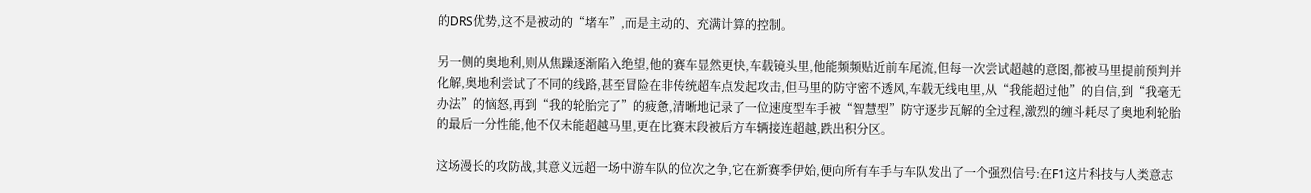的DRS优势,这不是被动的“堵车”,而是主动的、充满计算的控制。

另一侧的奥地利,则从焦躁逐渐陷入绝望,他的赛车显然更快,车载镜头里,他能频频贴近前车尾流,但每一次尝试超越的意图,都被马里提前预判并化解,奥地利尝试了不同的线路,甚至冒险在非传统超车点发起攻击,但马里的防守密不透风,车载无线电里,从“我能超过他”的自信,到“我毫无办法”的恼怒,再到“我的轮胎完了”的疲惫,清晰地记录了一位速度型车手被“智慧型”防守逐步瓦解的全过程,激烈的缠斗耗尽了奥地利轮胎的最后一分性能,他不仅未能超越马里,更在比赛末段被后方车辆接连超越,跌出积分区。

这场漫长的攻防战,其意义远超一场中游车队的位次之争,它在新赛季伊始,便向所有车手与车队发出了一个强烈信号:在F1这片科技与人类意志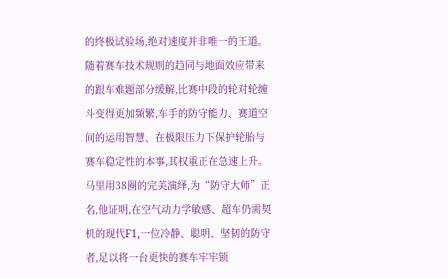的终极试验场,绝对速度并非唯一的王道。 随着赛车技术规则的趋同与地面效应带来的跟车难题部分缓解,比赛中段的轮对轮缠斗变得更加频繁,车手的防守能力、赛道空间的运用智慧、在极限压力下保护轮胎与赛车稳定性的本事,其权重正在急速上升。
马里用38圈的完美演绎,为“防守大师”正名,他证明,在空气动力学敏感、超车仍需契机的现代F1,一位冷静、聪明、坚韧的防守者,足以将一台更快的赛车牢牢锁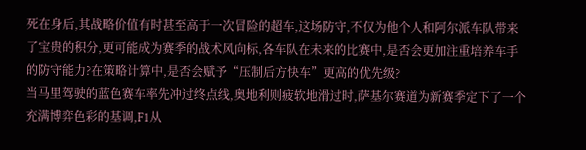死在身后,其战略价值有时甚至高于一次冒险的超车,这场防守,不仅为他个人和阿尔派车队带来了宝贵的积分,更可能成为赛季的战术风向标,各车队在未来的比赛中,是否会更加注重培养车手的防守能力?在策略计算中,是否会赋予“压制后方快车”更高的优先级?
当马里驾驶的蓝色赛车率先冲过终点线,奥地利则疲软地滑过时,萨基尔赛道为新赛季定下了一个充满博弈色彩的基调,F1从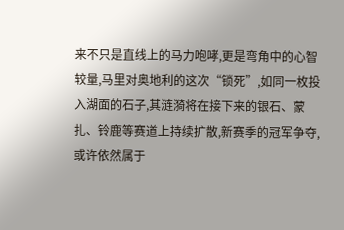来不只是直线上的马力咆哮,更是弯角中的心智较量,马里对奥地利的这次“锁死”,如同一枚投入湖面的石子,其涟漪将在接下来的银石、蒙扎、铃鹿等赛道上持续扩散,新赛季的冠军争夺,或许依然属于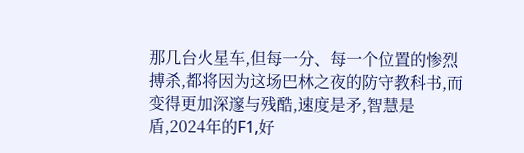那几台火星车,但每一分、每一个位置的惨烈搏杀,都将因为这场巴林之夜的防守教科书,而变得更加深邃与残酷,速度是矛,智慧是盾,2024年的F1,好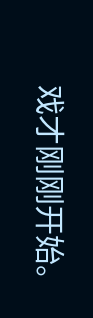戏才刚刚开始。